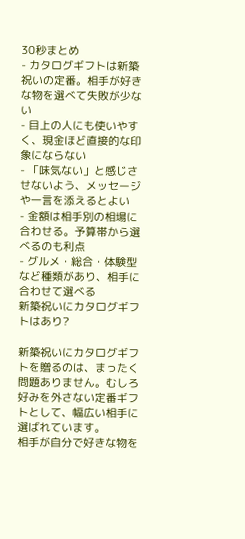30秒まとめ
- カタログギフトは新築祝いの定番。相手が好きな物を選べて失敗が少ない
- 目上の人にも使いやすく、現金ほど直接的な印象にならない
- 「味気ない」と感じさせないよう、メッセージや一言を添えるとよい
- 金額は相手別の相場に合わせる。予算帯から選べるのも利点
- グルメ・総合・体験型など種類があり、相手に合わせて選べる
新築祝いにカタログギフトはあり?

新築祝いにカタログギフトを贈るのは、まったく問題ありません。むしろ好みを外さない定番ギフトとして、幅広い相手に選ばれています。
相手が自分で好きな物を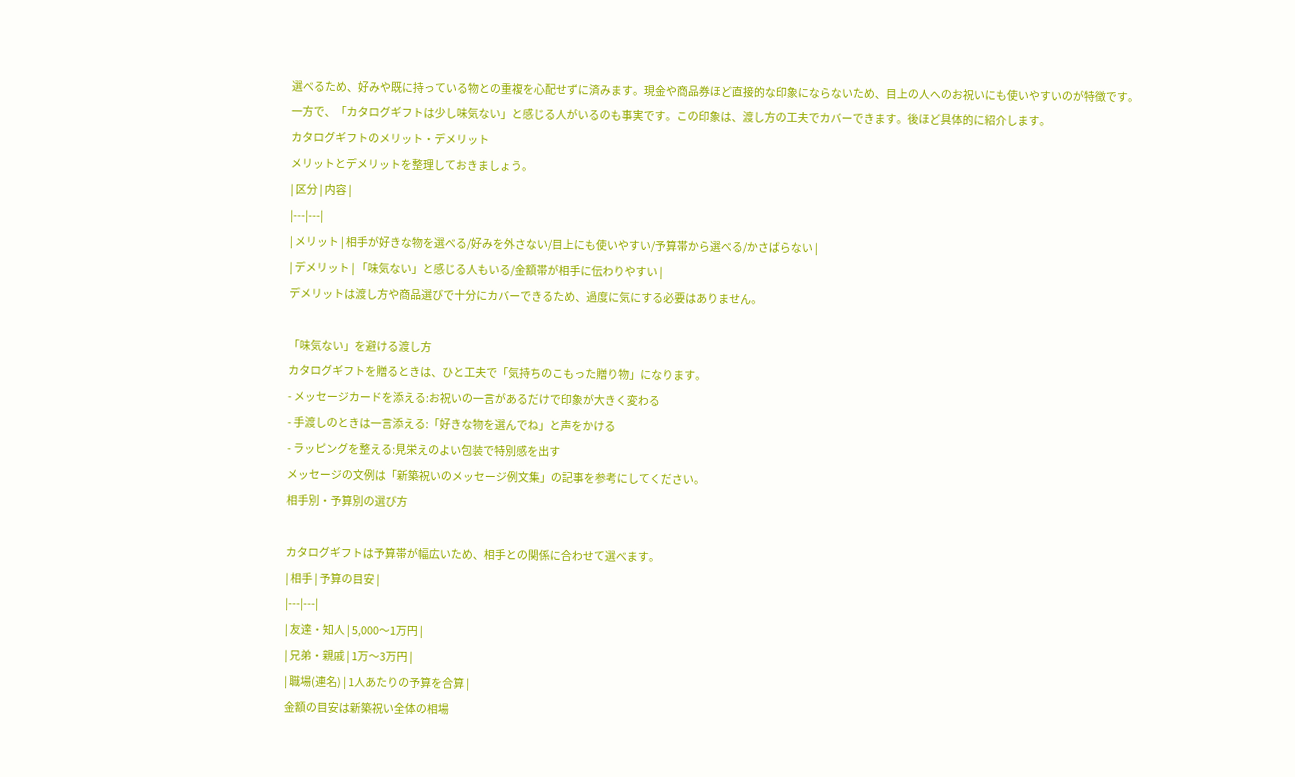選べるため、好みや既に持っている物との重複を心配せずに済みます。現金や商品券ほど直接的な印象にならないため、目上の人へのお祝いにも使いやすいのが特徴です。
一方で、「カタログギフトは少し味気ない」と感じる人がいるのも事実です。この印象は、渡し方の工夫でカバーできます。後ほど具体的に紹介します。
カタログギフトのメリット・デメリット
メリットとデメリットを整理しておきましょう。
| 区分 | 内容 |
|---|---|
| メリット | 相手が好きな物を選べる/好みを外さない/目上にも使いやすい/予算帯から選べる/かさばらない |
| デメリット | 「味気ない」と感じる人もいる/金額帯が相手に伝わりやすい |
デメリットは渡し方や商品選びで十分にカバーできるため、過度に気にする必要はありません。

「味気ない」を避ける渡し方
カタログギフトを贈るときは、ひと工夫で「気持ちのこもった贈り物」になります。
- メッセージカードを添える:お祝いの一言があるだけで印象が大きく変わる
- 手渡しのときは一言添える:「好きな物を選んでね」と声をかける
- ラッピングを整える:見栄えのよい包装で特別感を出す
メッセージの文例は「新築祝いのメッセージ例文集」の記事を参考にしてください。
相手別・予算別の選び方

カタログギフトは予算帯が幅広いため、相手との関係に合わせて選べます。
| 相手 | 予算の目安 |
|---|---|
| 友達・知人 | 5,000〜1万円 |
| 兄弟・親戚 | 1万〜3万円 |
| 職場(連名) | 1人あたりの予算を合算 |
金額の目安は新築祝い全体の相場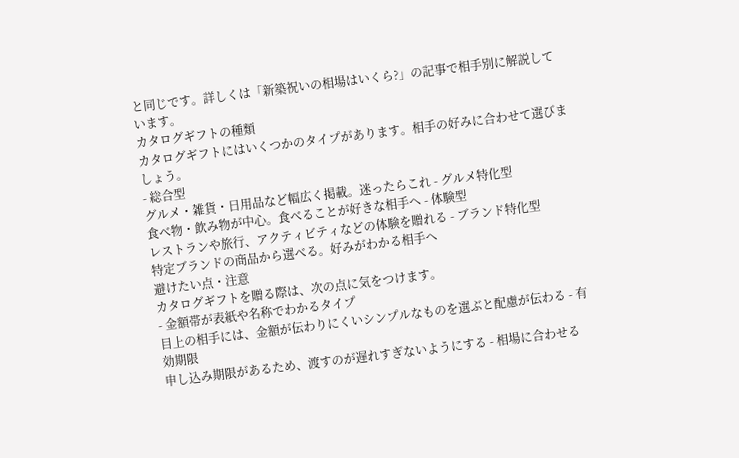と同じです。詳しくは「新築祝いの相場はいくら?」の記事で相手別に解説しています。
カタログギフトの種類
カタログギフトにはいくつかのタイプがあります。相手の好みに合わせて選びましょう。
- 総合型
グルメ・雑貨・日用品など幅広く掲載。迷ったらこれ - グルメ特化型
食べ物・飲み物が中心。食べることが好きな相手へ - 体験型
レストランや旅行、アクティビティなどの体験を贈れる - ブランド特化型
特定ブランドの商品から選べる。好みがわかる相手へ
避けたい点・注意
カタログギフトを贈る際は、次の点に気をつけます。
- 金額帯が表紙や名称でわかるタイプ
目上の相手には、金額が伝わりにくいシンプルなものを選ぶと配慮が伝わる - 有効期限
申し込み期限があるため、渡すのが遅れすぎないようにする - 相場に合わせる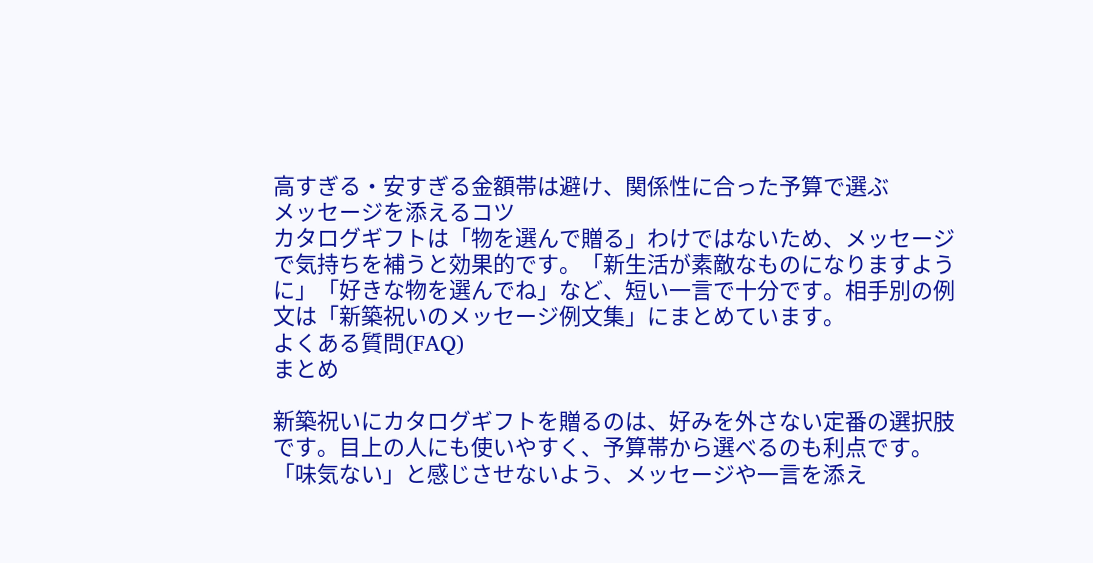高すぎる・安すぎる金額帯は避け、関係性に合った予算で選ぶ
メッセージを添えるコツ
カタログギフトは「物を選んで贈る」わけではないため、メッセージで気持ちを補うと効果的です。「新生活が素敵なものになりますように」「好きな物を選んでね」など、短い一言で十分です。相手別の例文は「新築祝いのメッセージ例文集」にまとめています。
よくある質問(FAQ)
まとめ

新築祝いにカタログギフトを贈るのは、好みを外さない定番の選択肢です。目上の人にも使いやすく、予算帯から選べるのも利点です。
「味気ない」と感じさせないよう、メッセージや一言を添え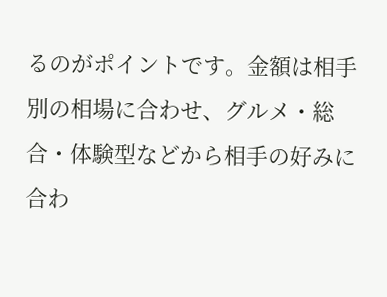るのがポイントです。金額は相手別の相場に合わせ、グルメ・総合・体験型などから相手の好みに合わ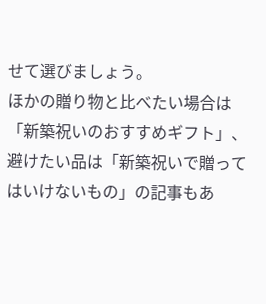せて選びましょう。
ほかの贈り物と比べたい場合は「新築祝いのおすすめギフト」、避けたい品は「新築祝いで贈ってはいけないもの」の記事もあ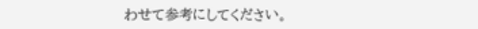わせて参考にしてください。